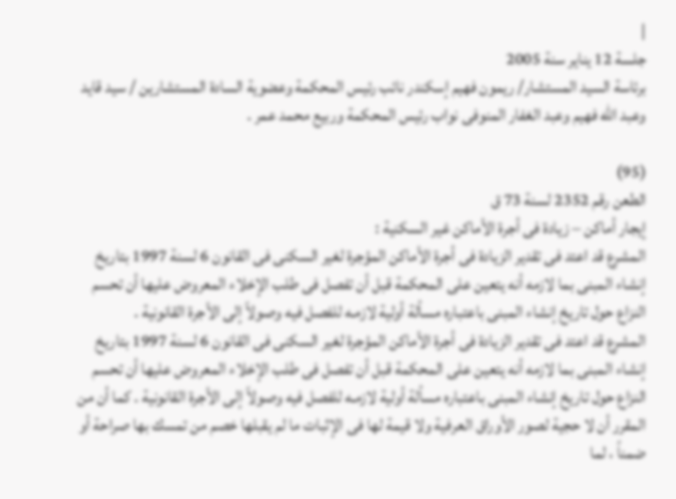|
جلسة 12 يناير سنة 2005
برئاسة السيد المستشار/ ريمون فهيم إسكندر نائب رئيس المحكمة وعضوية السادة المستشارين / سيد قايد وعبد الله فهيم وعبد الغفار المنوفى نواب رئيس المحكمة وربيع محمد عمر .

(95)
الطعن رقم 2352 لسنة 73 ق
إيجار أماكن – زيادة فى أجرة الأماكن غير السكنية :
المشرع قد اعتد فى تقدير الزيادة فى أجرة الأماكن المؤجرة لغير السكنى فى القانون 6 لسنة 1997 بتاريخ إنشاء المبنى بما لازمه أنه يتعين على المحكمة قبل أن تفصل فى طلب الإخلاء المعروض عليها أن تحسم النزاع حول تاريخ إنشاء المبنى باعتباره مسألة أولية لازمـه للفصل فيه وصولاً إلى الأجرة القانونية .
المشرع قد اعتد فى تقدير الزيادة فى أجرة الأماكن المؤجرة لغير السكنى فى القانون 6 لسنة 1997 بتاريخ إنشاء المبنى بما لازمه أنه يتعين على المحكمة قبل أن تفصل فى طلب الإخلاء المعروض عليها أن تحسم النزاع حول تاريخ إنشاء المبنى باعتباره مسألة أولية لازمـه للفصل فيه وصولاً إلى الأجرة القانونية . كما أن من المقرر أن لا حجية لصور الأوراق العرفية ولا قيمة لها فى الإثبات ما لم يقبلها خصم من تمسك بها صراحة أو ضمناً ، لما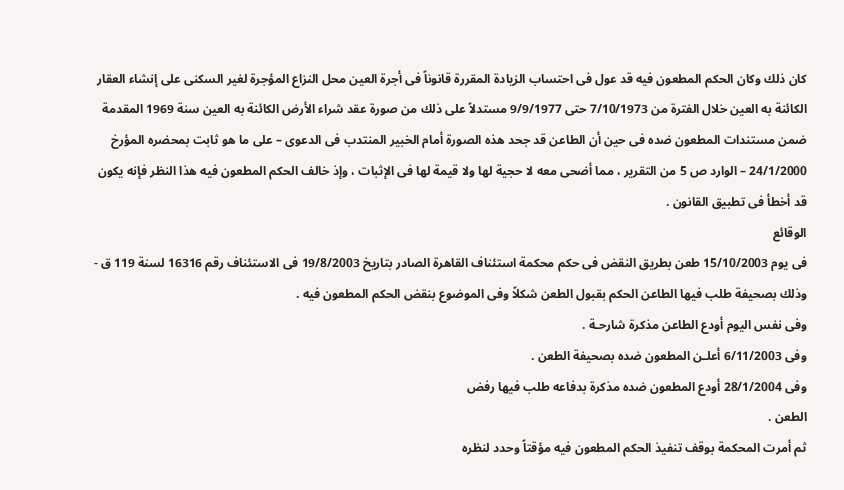كان ذلك وكان الحكم المطعون فيه قد عول فى احتساب الزيادة المقررة قانوناً فى أجرة العين محل النزاع المؤجرة لغير السكنى على إنشاء العقار الكائنة به العين خلال الفترة من 7/10/1973 حتى 9/9/1977 مستدلاً على ذلك من صورة عقد شراء الأرض الكائنة به العين سنة 1969 المقدمة ضمن مستندات المطعون ضده فى حين أن الطاعن قد جحد هذه الصورة أمام الخبير المنتدب فى الدعوى – على ما هو ثابت بمحضره المؤرخ 24/1/2000 – الوارد ص 5 من التقرير ، مما أضحى معه لا حجية لها ولا قيمة لها فى الإثبات ، وإذ خالف الحكم المطعون فيه هذا النظر فإنه يكون قد أخطأ فى تطبيق القانون .
الوقائع
فى يوم 15/10/2003 طعن بطريق النقض فى حكم محكمة استئناف القاهرة الصادر بتاريخ 19/8/2003 فى الاستئناف رقم 16316 لسنة 119 ق - وذلك بصحيفة طلب فيها الطاعن الحكم بقبول الطعن شكلاً وفى الموضوع بنقض الحكم المطعون فيه .
وفى نفس اليوم أودع الطاعن مذكرة شارحـة .
وفى 6/11/2003 أعلـن المطعون ضده بصحيفة الطعن .
وفى 28/1/2004 أودع المطعون ضده مذكرة بدفاعه طلب فيها رفض
الطعن .
ثم أمرت المحكمة بوقف تنفيذ الحكم المطعون فيه مؤقتاً وحدد لنظره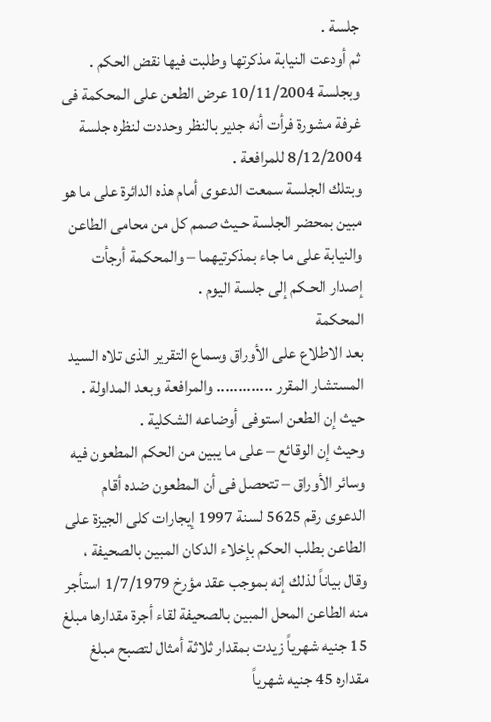جلسة .
ثم أودعت النيابة مذكرتها وطلبت فيها نقض الحكم .
وبجلسة 10/11/2004 عرض الطعن على المحكمة فى غرفة مشورة فرأت أنه جدير بالنظر وحددت لنظره جلسة 8/12/2004 للمرافعة .
وبتلك الجلسة سمعت الدعوى أمام هذه الدائرة على ما هو مبين بمحضر الجلسة حـيث صمم كل من محامى الطاعن والنيابة على ما جاء بمذكرتيهما – والمحكمة أرجأت إصدار الحـكم إلى جلسة اليوم .
المحكمة
بعد الاطلاع على الأوراق وسماع التقرير الذى تلاه السيد المستشار المقرر ............. والمرافعة وبعد المداولة .
حيث إن الطعن استوفى أوضاعه الشكلية .
وحيث إن الوقائع – على ما يبين من الحكم المطعون فيه وسائر الأوراق – تتحصل فى أن المطعون ضده أقام الدعوى رقم 5625 لسنة 1997 إيجارات كلى الجيزة على الطاعن بطلب الحكم بإخلاء الدكان المبين بالصحيفة ، وقال بياناً لذلك إنه بموجب عقد مؤرخ 1/7/1979 استأجر منه الطاعن المحل المبين بالصحيفة لقاء أجرة مقدارها مبلغ 15 جنيه شهرياً زيدت بمقدار ثلاثة أمثال لتصبح مبلغ مقداره 45 جنيه شهرياً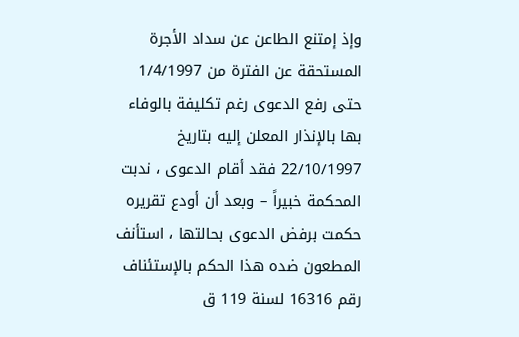وإذ إمتنع الطاعن عن سداد الأجرة المستحقة عن الفترة من 1/4/1997 حتى رفع الدعوى رغم تكليفة بالوفاء بها بالإنذار المعلن إليه بتاريخ 22/10/1997 فقد أقام الدعوى ، ندبت المحكمة خبيراً – وبعد أن أودع تقريره حكمت برفض الدعوى بحالتها ، استأنف المطعون ضده هذا الحكم بالإستئناف رقم 16316 لسنة 119 ق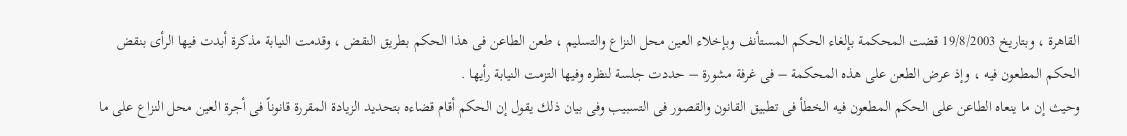القاهرة ، وبتاريخ 19/8/2003 قضت المحكمة بإلغاء الحكم المستأنف وبإخلاء العين محل النزاع والتسليم ، طعن الطاعن فى هذا الحكم بطريق النقض ، وقدمت النيابة مذكرة أبدت فيها الرأى بنقض الحكم المطعون فيه ، وإذ عرض الطعن على هذه المحكمة – فى غرفة مشورة – حددت جلسة لنظره وفيها التزمت النيابة رأيها .
وحيث إن ما ينعاه الطاعن على الحكم المطعون فيه الخطأ فى تطبيق القانون والقصور فى التسبيب وفى بيان ذلك يقول إن الحكم أقام قضاءه بتحديد الزيادة المقررة قانوناً فى أجرة العين محل النزاع على ما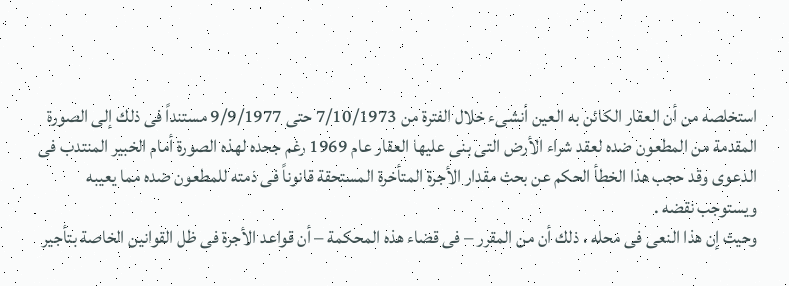استخلصه من أن العقار الكائن به العين أنشىء خلال الفترة من 7/10/1973 حتى 9/9/1977 مستنداً فى ذلك إلى الصورة المقدمة من المطعون ضده لعقد شراء الأرض التى بنى عليها العقار عام 1969 رغم جحده لهذه الصورة أمام الخبير المنتدب فى الدعوى وقد حجب هذا الخطأ الحكم عن بحث مقدار الأجرة المتأخرة المستحقة قانوناً فى ذمته للمطعون ضده مما يعيبه ويستوجب نقضه .
وحيث إن هذا النعى فى محله ، ذلك أن من المقرر – فى قضاء هذه المحكمة – أن قواعد الأجرة فى ظل القوانين الخاصة بتأجير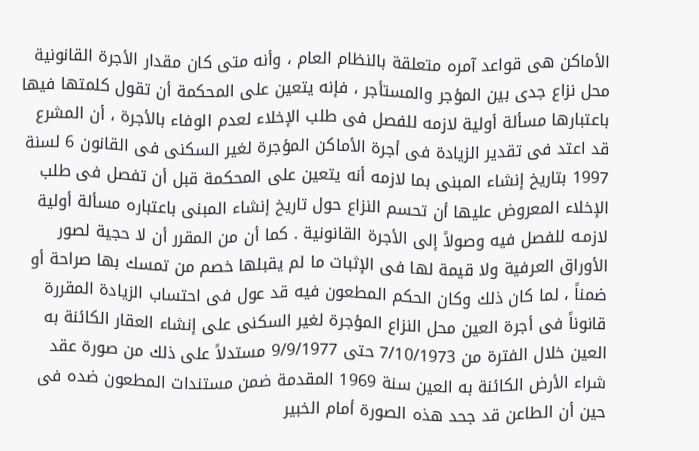الأماكن هى قواعد آمره متعلقة بالنظام العام ، وأنه متى كان مقدار الأجرة القانونية محل نزاع جدى بين المؤجر والمستأجر ، فإنه يتعين على المحكمة أن تقول كلمتها فيها باعتبارها مسألة أولية لازمه للفصل فى طلب الإخلاء لعدم الوفاء بالأجرة ، أن المشرع قد اعتد فى تقدير الزيادة فى أجرة الأماكن المؤجرة لغير السكنى فى القانون 6 لسنة 1997 بتاريخ إنشاء المبنى بما لازمه أنه يتعين على المحكمة قبل أن تفصل فى طلب الإخلاء المعروض عليها أن تحسم النزاع حول تاريخ إنشاء المبنى باعتباره مسألة أولية لازمـه للفصل فيه وصولاً إلى الأجرة القانونية . كما أن من المقرر أن لا حجية لصور الأوراق العرفية ولا قيمة لها فى الإثبات ما لم يقبلها خصم من تمسك بها صراحة أو ضمناً ، لما كان ذلك وكان الحكم المطعون فيه قد عول فى احتساب الزيادة المقررة قانوناً فى أجرة العين محل النزاع المؤجرة لغير السكنى على إنشاء العقار الكائنة به العين خلال الفترة من 7/10/1973 حتى 9/9/1977 مستدلاً على ذلك من صورة عقد شراء الأرض الكائنة به العين سنة 1969 المقدمة ضمن مستندات المطعون ضده فى حين أن الطاعن قد جحد هذه الصورة أمام الخبير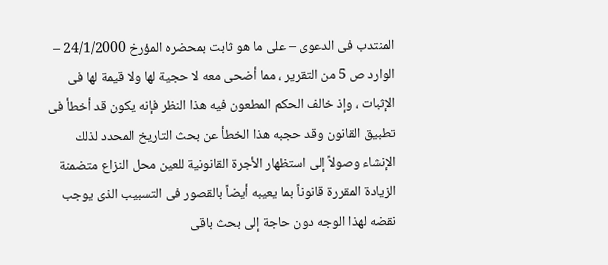المنتدب فى الدعوى – على ما هو ثابت بمحضره المؤرخ 24/1/2000 – الوارد ص 5 من التقرير ، مما أضحى معه لا حجية لها ولا قيمة لها فى الإثبات ، وإذ خالف الحكم المطعون فيه هذا النظر فإنه يكون قد أخطأ فى تطبيق القانون وقد حجبه هذا الخطأ عن بحث التاريخ المحدد لذلك الإنشاء وصولاً إلى استظهار الأجرة القانونية للعين محل النزاع متضمنة الزيادة المقررة قانوناً بما يعيبه أيضاً بالقصور فى التسبيب الذى يوجب نقضه لهذا الوجه دون حاجة إلى بحث باقى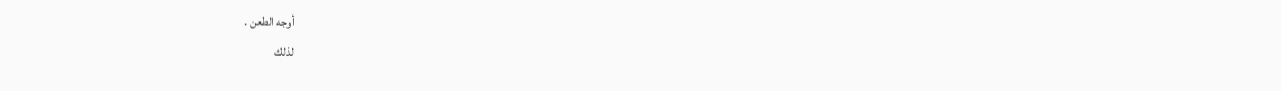أوجه الطعن .
لذلك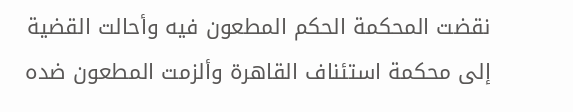نقضت المحكمة الحكم المطعون فيه وأحالت القضية إلى محكمة استئناف القاهرة وألزمت المطعون ضده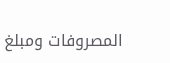المصروفات ومبلغ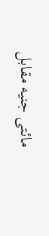مائتى جنيه مقابل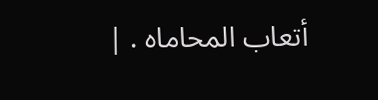أتعاب المحاماه . |